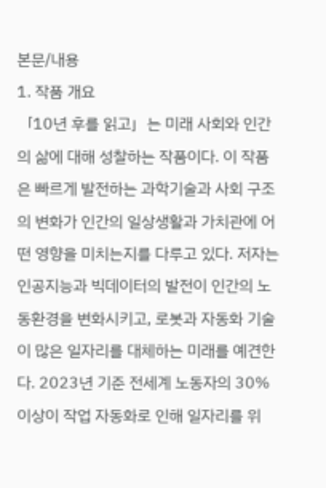본문/내용
1. 작품 개요
「10년 후를 읽고」는 미래 사회와 인간의 삶에 대해 성찰하는 작품이다. 이 작품은 빠르게 발전하는 과학기술과 사회 구조의 변화가 인간의 일상생활과 가치관에 어떤 영향을 미치는지를 다루고 있다. 저자는 인공지능과 빅데이터의 발전이 인간의 노동환경을 변화시키고, 로봇과 자동화 기술이 많은 일자리를 대체하는 미래를 예견한다. 2023년 기준 전세계 노동자의 30% 이상이 작업 자동화로 인해 일자리를 위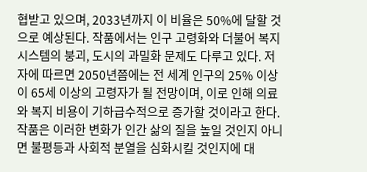협받고 있으며, 2033년까지 이 비율은 50%에 달할 것으로 예상된다. 작품에서는 인구 고령화와 더불어 복지시스템의 붕괴, 도시의 과밀화 문제도 다루고 있다. 저자에 따르면 2050년쯤에는 전 세계 인구의 25% 이상이 65세 이상의 고령자가 될 전망이며, 이로 인해 의료와 복지 비용이 기하급수적으로 증가할 것이라고 한다. 작품은 이러한 변화가 인간 삶의 질을 높일 것인지 아니면 불평등과 사회적 분열을 심화시킬 것인지에 대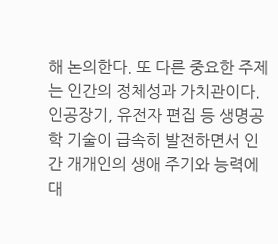해 논의한다. 또 다른 중요한 주제는 인간의 정체성과 가치관이다. 인공장기, 유전자 편집 등 생명공학 기술이 급속히 발전하면서 인간 개개인의 생애 주기와 능력에 대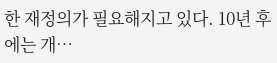한 재정의가 필요해지고 있다. 10년 후에는 개…